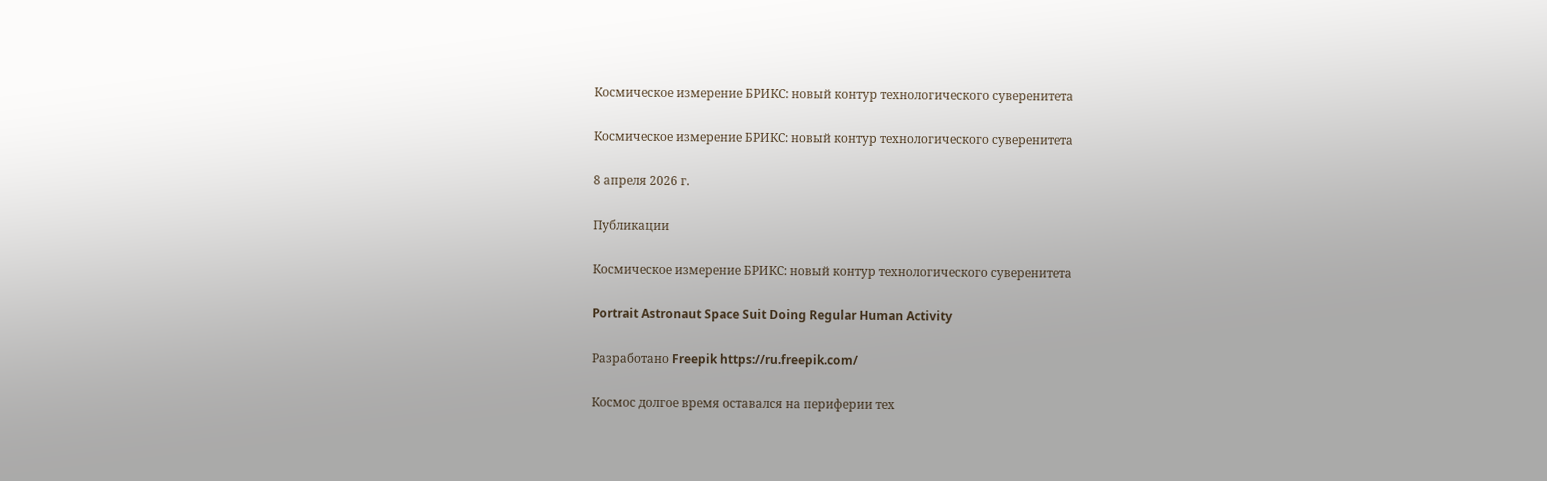Космическое измерение БРИКС: новый контур технологического суверенитета

Космическое измерение БРИКС: новый контур технологического суверенитета

8 апреля 2026 г.

Публикации

Космическое измерение БРИКС: новый контур технологического суверенитета

Portrait Astronaut Space Suit Doing Regular Human Activity

Разработано Freepik https://ru.freepik.com/

Космос долгое время оставался на периферии тех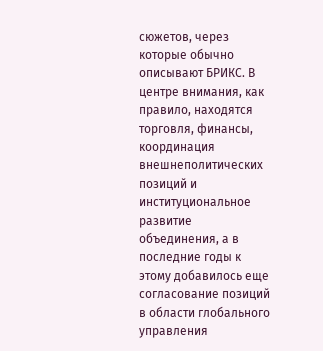сюжетов, через которые обычно описывают БРИКС. В центре внимания, как правило, находятся торговля, финансы, координация внешнеполитических позиций и институциональное развитие объединения, а в последние годы к этому добавилось еще согласование позиций в области глобального управления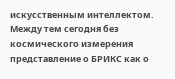искусственным интеллектом. Между тем сегодня без космического измерения представление о БРИКС как о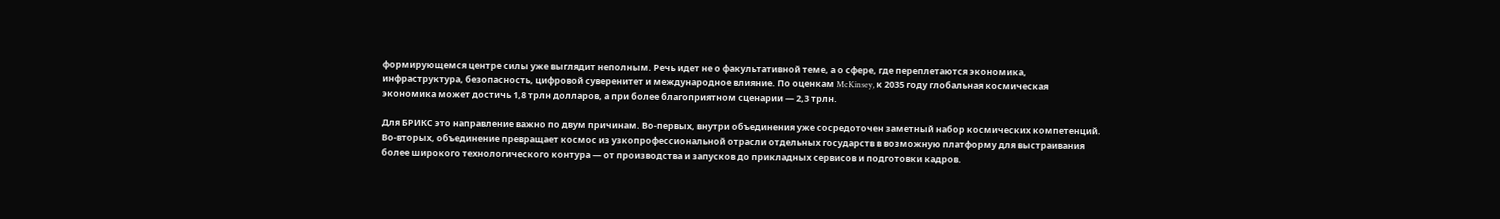формирующемся центре силы уже выглядит неполным. Речь идет не о факультативной теме, а о сфере, где переплетаются экономика, инфраструктура, безопасность, цифровой суверенитет и международное влияние. По оценкам McKinsey, к 2035 году глобальная космическая экономика может достичь 1,8 трлн долларов, а при более благоприятном сценарии — 2,3 трлн.

Для БРИКС это направление важно по двум причинам. Во-первых, внутри объединения уже сосредоточен заметный набор космических компетенций. Во-вторых, объединение превращает космос из узкопрофессиональной отрасли отдельных государств в возможную платформу для выстраивания более широкого технологического контура — от производства и запусков до прикладных сервисов и подготовки кадров.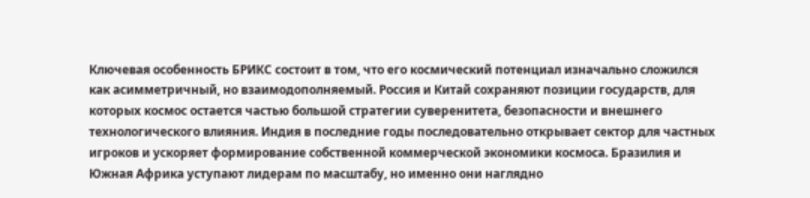Ключевая особенность БРИКС состоит в том, что его космический потенциал изначально сложился как асимметричный, но взаимодополняемый. Россия и Китай сохраняют позиции государств, для которых космос остается частью большой стратегии суверенитета, безопасности и внешнего технологического влияния. Индия в последние годы последовательно открывает сектор для частных игроков и ускоряет формирование собственной коммерческой экономики космоса. Бразилия и Южная Африка уступают лидерам по масштабу, но именно они наглядно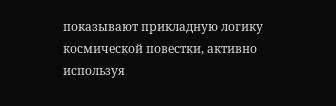показывают прикладную логику космической повестки, активно используя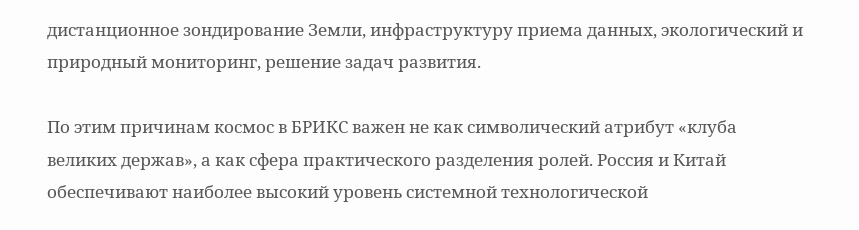дистанционное зондирование Земли, инфраструктуру приема данных, экологический и природный мониторинг, решение задач развития.

По этим причинам космос в БРИКС важен не как символический атрибут «клуба великих держав», а как сфера практического разделения ролей. Россия и Китай обеспечивают наиболее высокий уровень системной технологической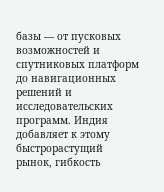базы — от пусковых возможностей и спутниковых платформ до навигационных решений и исследовательских программ. Индия добавляет к этому быстрорастущий рынок, гибкость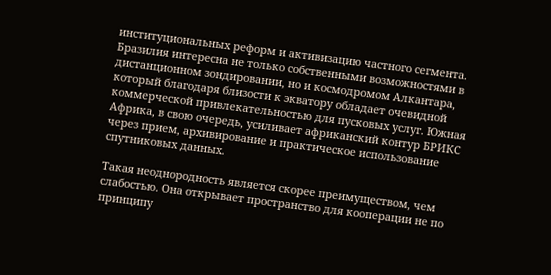институциональных реформ и активизацию частного сегмента. Бразилия интересна не только собственными возможностями в дистанционном зондировании, но и космодромом Алкантара, который благодаря близости к экватору обладает очевидной коммерческой привлекательностью для пусковых услуг. Южная Африка, в свою очередь, усиливает африканский контур БРИКС через прием, архивирование и практическое использование спутниковых данных.

Такая неоднородность является скорее преимуществом, чем слабостью. Она открывает пространство для кооперации не по принципу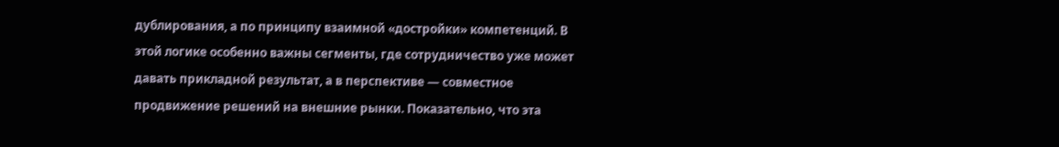дублирования, а по принципу взаимной «достройки» компетенций. В этой логике особенно важны сегменты, где сотрудничество уже может давать прикладной результат, а в перспективе — совместное продвижение решений на внешние рынки. Показательно, что эта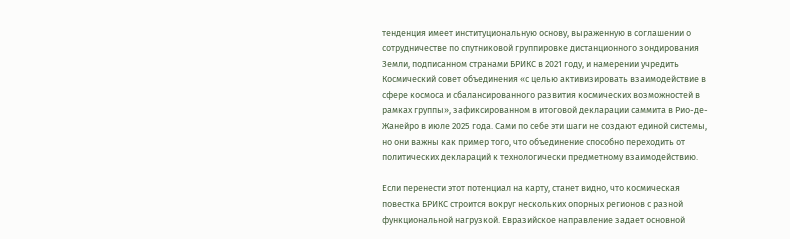тенденция имеет институциональную основу, выраженную в соглашении о сотрудничестве по спутниковой группировке дистанционного зондирования Земли, подписанном странами БРИКС в 2021 году, и намерении учредить Космический совет объединения «с целью активизировать взаимодействие в сфере космоса и сбалансированного развития космических возможностей в рамках группы», зафиксированном в итоговой декларации саммита в Рио-де-Жанейро в июле 2025 года. Сами по себе эти шаги не создают единой системы, но они важны как пример того, что объединение способно переходить от политических деклараций к технологически предметному взаимодействию.

Если перенести этот потенциал на карту, станет видно, что космическая повестка БРИКС строится вокруг нескольких опорных регионов с разной функциональной нагрузкой. Евразийское направление задает основной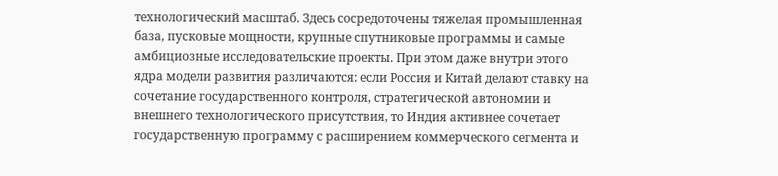технологический масштаб. Здесь сосредоточены тяжелая промышленная база, пусковые мощности, крупные спутниковые программы и самые амбициозные исследовательские проекты. При этом даже внутри этого ядра модели развития различаются: если Россия и Китай делают ставку на сочетание государственного контроля, стратегической автономии и внешнего технологического присутствия, то Индия активнее сочетает государственную программу с расширением коммерческого сегмента и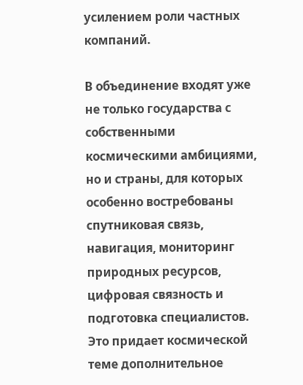усилением роли частных компаний.

В объединение входят уже не только государства с собственными космическими амбициями, но и страны, для которых особенно востребованы спутниковая связь, навигация, мониторинг природных ресурсов, цифровая связность и подготовка специалистов. Это придает космической теме дополнительное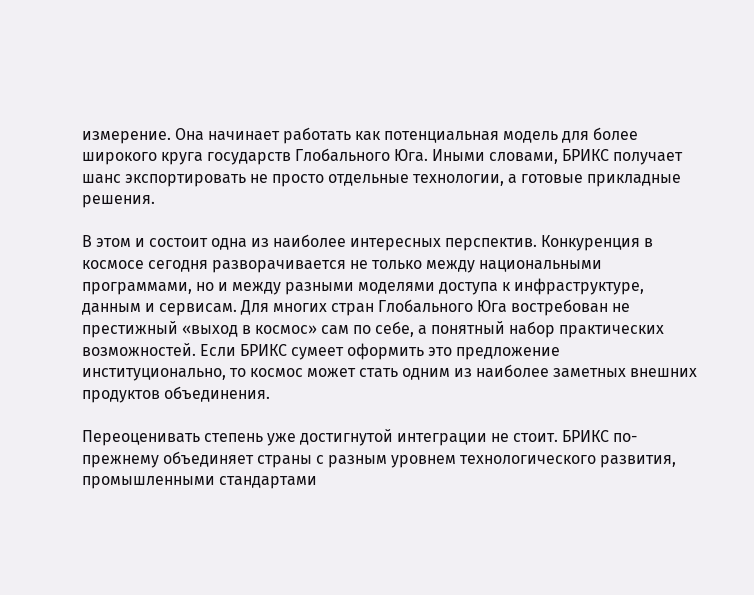измерение. Она начинает работать как потенциальная модель для более широкого круга государств Глобального Юга. Иными словами, БРИКС получает шанс экспортировать не просто отдельные технологии, а готовые прикладные решения.

В этом и состоит одна из наиболее интересных перспектив. Конкуренция в космосе сегодня разворачивается не только между национальными программами, но и между разными моделями доступа к инфраструктуре, данным и сервисам. Для многих стран Глобального Юга востребован не престижный «выход в космос» сам по себе, а понятный набор практических возможностей. Если БРИКС сумеет оформить это предложение институционально, то космос может стать одним из наиболее заметных внешних продуктов объединения.

Переоценивать степень уже достигнутой интеграции не стоит. БРИКС по-прежнему объединяет страны с разным уровнем технологического развития, промышленными стандартами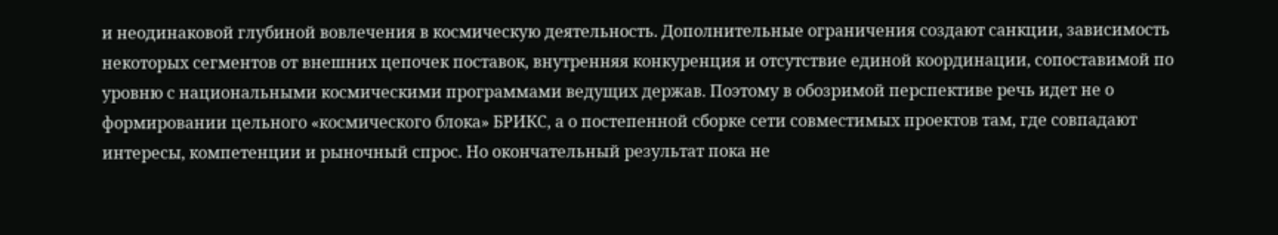и неодинаковой глубиной вовлечения в космическую деятельность. Дополнительные ограничения создают санкции, зависимость некоторых сегментов от внешних цепочек поставок, внутренняя конкуренция и отсутствие единой координации, сопоставимой по уровню с национальными космическими программами ведущих держав. Поэтому в обозримой перспективе речь идет не о формировании цельного «космического блока» БРИКС, а о постепенной сборке сети совместимых проектов там, где совпадают интересы, компетенции и рыночный спрос. Но окончательный результат пока не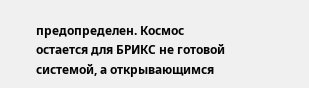предопределен. Космос остается для БРИКС не готовой системой, а открывающимся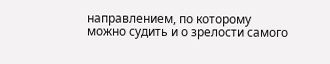направлением, по которому можно судить и о зрелости самого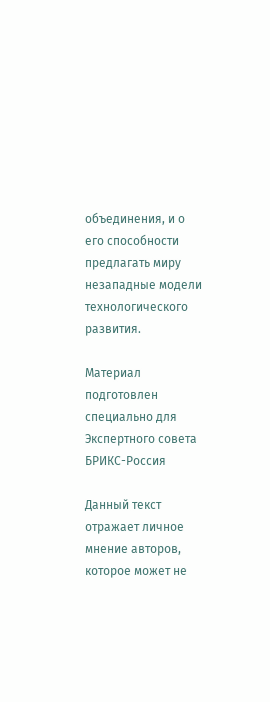объединения, и о его способности предлагать миру незападные модели технологического развития.

Материал подготовлен специально для Экспертного совета БРИКС-Россия

Данный текст отражает личное мнение авторов, которое может не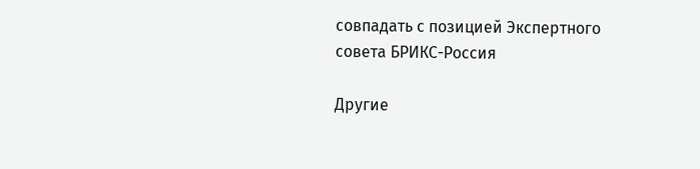совпадать с позицией Экспертного совета БРИКС-Россия

Другие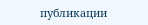публикации